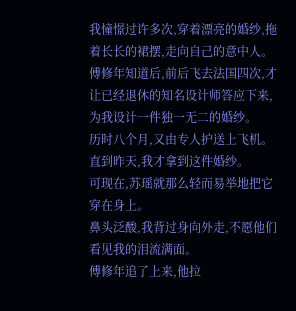我憧憬过许多次,穿着漂亮的婚纱,拖着长长的裙摆,走向自己的意中人。
傅修年知道后,前后飞去法国四次,才让已经退休的知名设计师答应下来,为我设计一件独一无二的婚纱。
历时八个月,又由专人护送上飞机。
直到昨天,我才拿到这件婚纱。
可现在,苏瑶就那么轻而易举地把它穿在身上。
鼻头泛酸,我背过身向外走,不愿他们看见我的泪流满面。
傅修年追了上来,他拉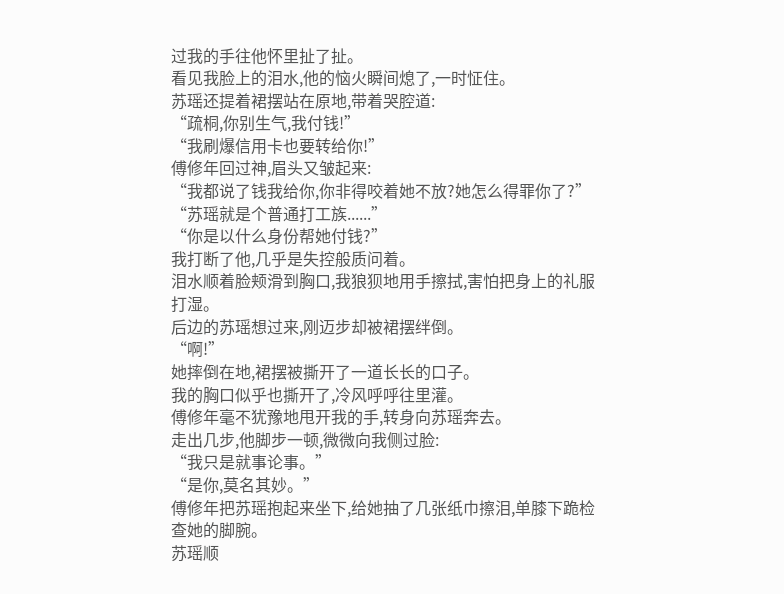过我的手往他怀里扯了扯。
看见我脸上的泪水,他的恼火瞬间熄了,一时怔住。
苏瑶还提着裙摆站在原地,带着哭腔道:
“疏桐,你别生气,我付钱!”
“我刷爆信用卡也要转给你!”
傅修年回过神,眉头又皱起来:
“我都说了钱我给你,你非得咬着她不放?她怎么得罪你了?”
“苏瑶就是个普通打工族......”
“你是以什么身份帮她付钱?”
我打断了他,几乎是失控般质问着。
泪水顺着脸颊滑到胸口,我狼狈地用手擦拭,害怕把身上的礼服打湿。
后边的苏瑶想过来,刚迈步却被裙摆绊倒。
“啊!”
她摔倒在地,裙摆被撕开了一道长长的口子。
我的胸口似乎也撕开了,冷风呼呼往里灌。
傅修年毫不犹豫地甩开我的手,转身向苏瑶奔去。
走出几步,他脚步一顿,微微向我侧过脸:
“我只是就事论事。”
“是你,莫名其妙。”
傅修年把苏瑶抱起来坐下,给她抽了几张纸巾擦泪,单膝下跪检查她的脚腕。
苏瑶顺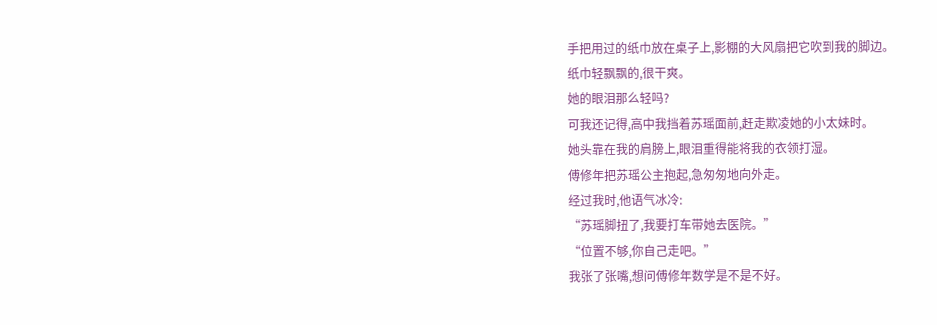手把用过的纸巾放在桌子上,影棚的大风扇把它吹到我的脚边。
纸巾轻飘飘的,很干爽。
她的眼泪那么轻吗?
可我还记得,高中我挡着苏瑶面前,赶走欺凌她的小太妹时。
她头靠在我的肩膀上,眼泪重得能将我的衣领打湿。
傅修年把苏瑶公主抱起,急匆匆地向外走。
经过我时,他语气冰冷:
“苏瑶脚扭了,我要打车带她去医院。”
“位置不够,你自己走吧。”
我张了张嘴,想问傅修年数学是不是不好。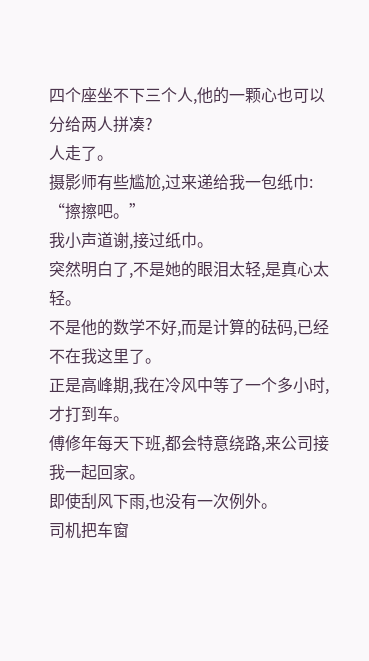四个座坐不下三个人,他的一颗心也可以分给两人拼凑?
人走了。
摄影师有些尴尬,过来递给我一包纸巾:
“擦擦吧。”
我小声道谢,接过纸巾。
突然明白了,不是她的眼泪太轻,是真心太轻。
不是他的数学不好,而是计算的砝码,已经不在我这里了。
正是高峰期,我在冷风中等了一个多小时,才打到车。
傅修年每天下班,都会特意绕路,来公司接我一起回家。
即使刮风下雨,也没有一次例外。
司机把车窗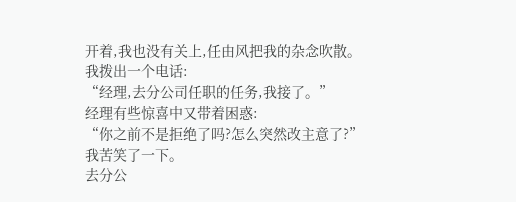开着,我也没有关上,任由风把我的杂念吹散。
我拨出一个电话:
“经理,去分公司任职的任务,我接了。”
经理有些惊喜中又带着困惑:
“你之前不是拒绝了吗?怎么突然改主意了?”
我苦笑了一下。
去分公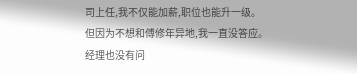司上任,我不仅能加薪,职位也能升一级。
但因为不想和傅修年异地,我一直没答应。
经理也没有问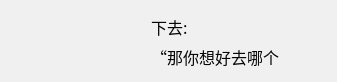下去:
“那你想好去哪个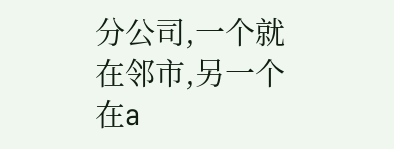分公司,一个就在邻市,另一个在a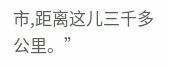市,距离这儿三千多公里。”